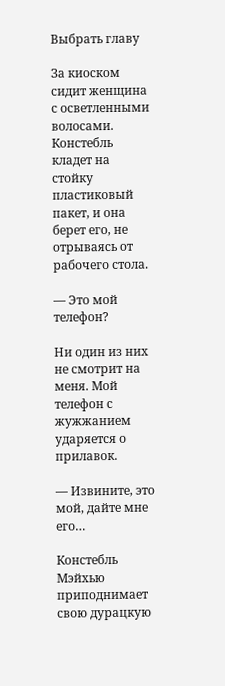Выбрать главу

За киоском сидит женщина с осветленными волосами. Констебль кладет на стойку пластиковый пакет, и она берет его, не отрываясь от рабочего стола.

— Это мой телефон?

Ни один из них не смотрит на меня. Мой телефон с жужжанием ударяется о прилавок.

— Извините, это мой, дайте мне его…

Констебль Мэйхью приподнимает свою дурацкую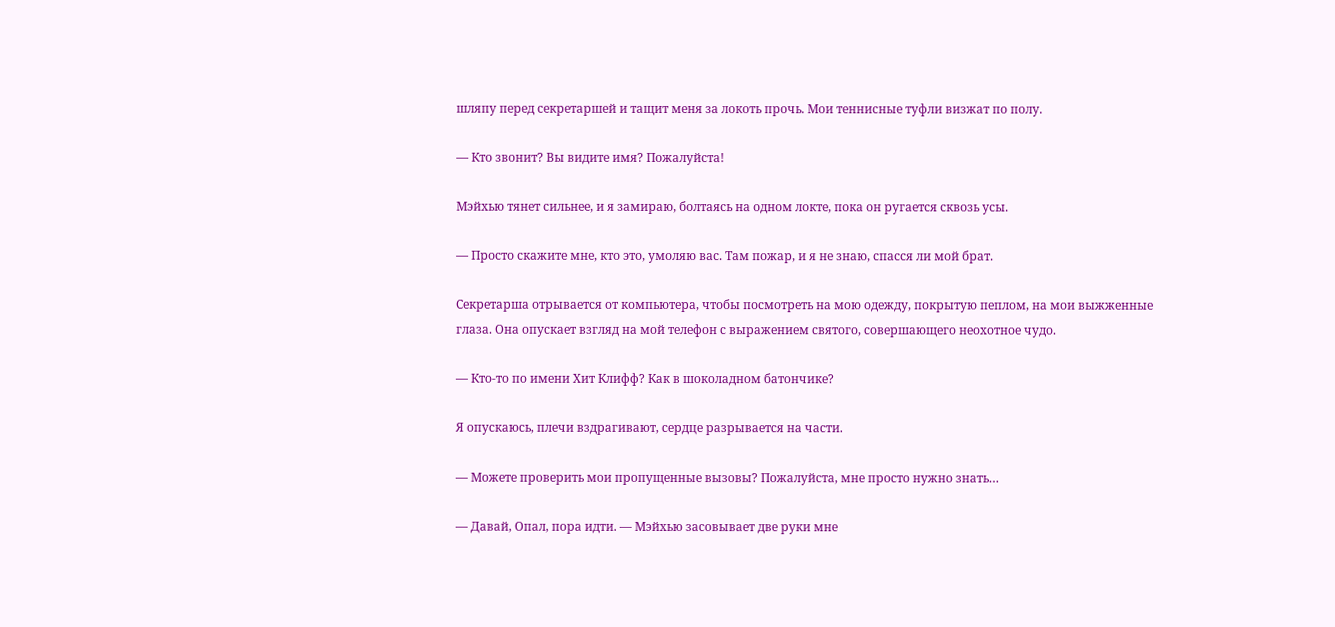шляпу перед секретаршей и тащит меня за локоть прочь. Мои теннисные туфли визжат по полу.

— Кто звонит? Вы видите имя? Пожалуйста!

Мэйхью тянет сильнее, и я замираю, болтаясь на одном локте, пока он ругается сквозь усы.

— Просто скажите мне, кто это, умоляю вас. Там пожар, и я не знаю, спасся ли мой брат.

Секретарша отрывается от компьютера, чтобы посмотреть на мою одежду, покрытую пеплом, на мои выжженные глаза. Она опускает взгляд на мой телефон с выражением святого, совершающего неохотное чудо.

— Кто-то по имени Хит Клифф? Как в шоколадном батончике?

Я опускаюсь, плечи вздрагивают, сердце разрывается на части.

— Можете проверить мои пропущенные вызовы? Пожалуйста, мне просто нужно знать…

— Давай, Опал, пора идти. — Мэйхью засовывает две руки мне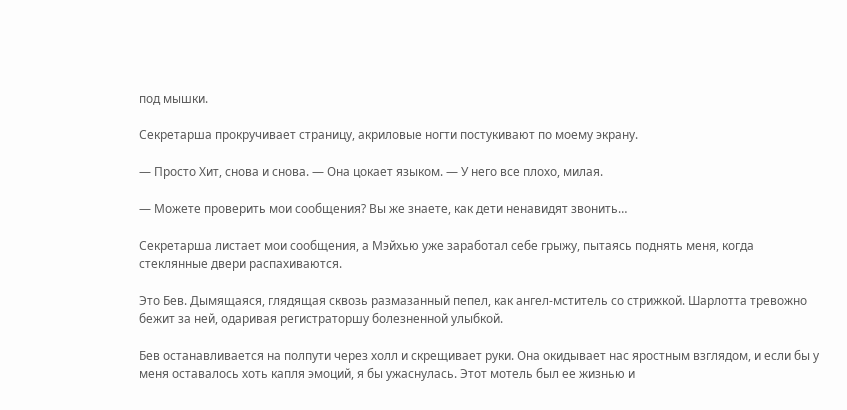под мышки.

Секретарша прокручивает страницу, акриловые ногти постукивают по моему экрану.

— Просто Хит, снова и снова. — Она цокает языком. — У него все плохо, милая.

— Можете проверить мои сообщения? Вы же знаете, как дети ненавидят звонить…

Секретарша листает мои сообщения, а Мэйхью уже заработал себе грыжу, пытаясь поднять меня, когда стеклянные двери распахиваются.

Это Бев. Дымящаяся, глядящая сквозь размазанный пепел, как ангел-мститель со стрижкой. Шарлотта тревожно бежит за ней, одаривая регистраторшу болезненной улыбкой.

Бев останавливается на полпути через холл и скрещивает руки. Она окидывает нас яростным взглядом, и если бы у меня оставалось хоть капля эмоций, я бы ужаснулась. Этот мотель был ее жизнью и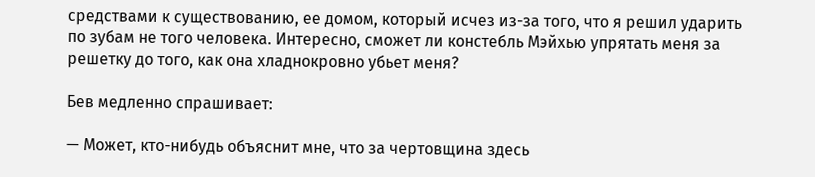средствами к существованию, ее домом, который исчез из-за того, что я решил ударить по зубам не того человека. Интересно, сможет ли констебль Мэйхью упрятать меня за решетку до того, как она хладнокровно убьет меня?

Бев медленно спрашивает:

— Может, кто-нибудь объяснит мне, что за чертовщина здесь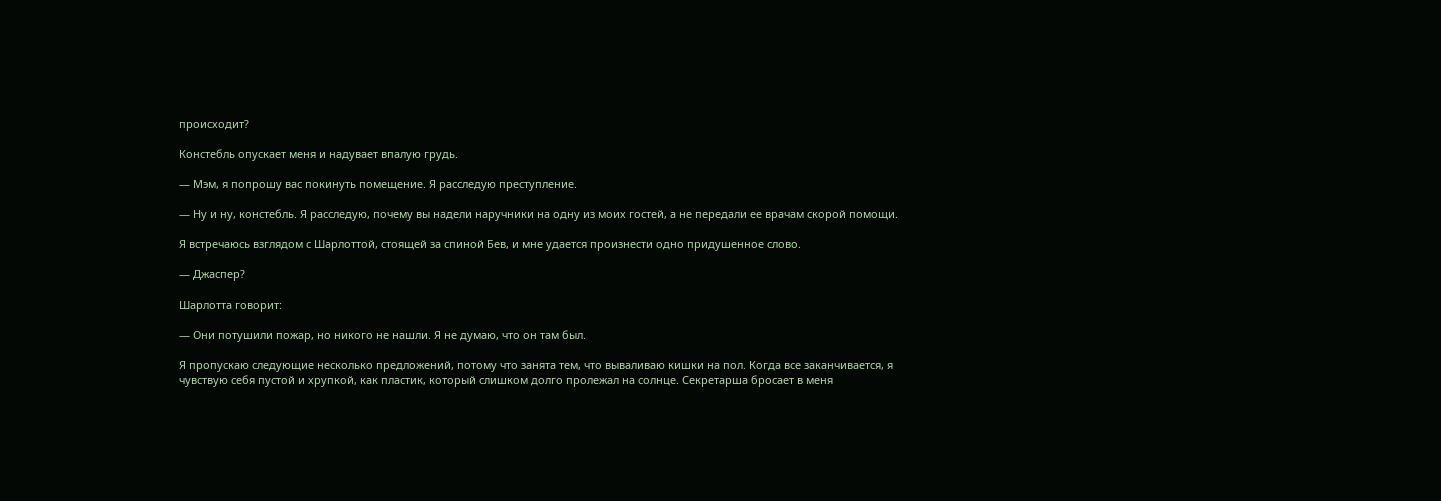происходит?

Констебль опускает меня и надувает впалую грудь.

— Мэм, я попрошу вас покинуть помещение. Я расследую преступление.

— Ну и ну, констебль. Я расследую, почему вы надели наручники на одну из моих гостей, а не передали ее врачам скорой помощи.

Я встречаюсь взглядом с Шарлоттой, стоящей за спиной Бев, и мне удается произнести одно придушенное слово.

— Джаспер?

Шарлотта говорит:

— Они потушили пожар, но никого не нашли. Я не думаю, что он там был.

Я пропускаю следующие несколько предложений, потому что занята тем, что вываливаю кишки на пол. Когда все заканчивается, я чувствую себя пустой и хрупкой, как пластик, который слишком долго пролежал на солнце. Секретарша бросает в меня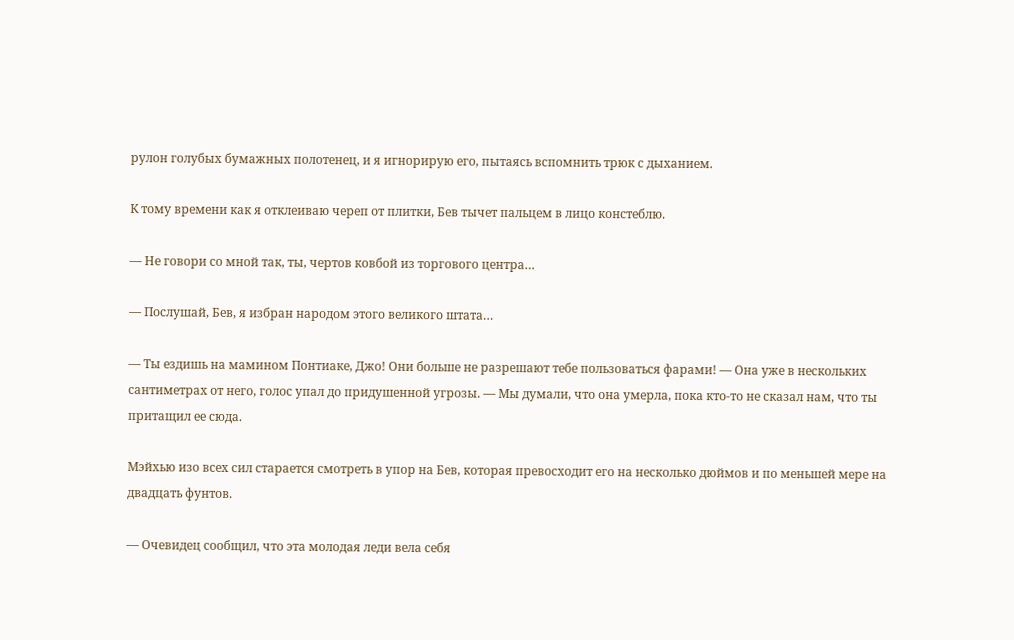рулон голубых бумажных полотенец, и я игнорирую его, пытаясь вспомнить трюк с дыханием.

К тому времени как я отклеиваю череп от плитки, Бев тычет пальцем в лицо констеблю.

— Не говори со мной так, ты, чертов ковбой из торгового центра…

— Послушай, Бев, я избран народом этого великого штата…

— Ты ездишь на мамином Понтиаке, Джо! Они больше не разрешают тебе пользоваться фарами! — Она уже в нескольких сантиметрах от него, голос упал до придушенной угрозы. — Мы думали, что она умерла, пока кто-то не сказал нам, что ты притащил ее сюда.

Мэйхью изо всех сил старается смотреть в упор на Бев, которая превосходит его на несколько дюймов и по меньшей мере на двадцать фунтов.

— Очевидец сообщил, что эта молодая леди вела себя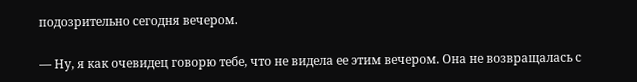подозрительно сегодня вечером.

— Ну, я как очевидец говорю тебе, что не видела ее этим вечером. Она не возвращалась с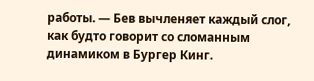работы. — Бев вычленяет каждый слог, как будто говорит со сломанным динамиком в Бургер Кинг.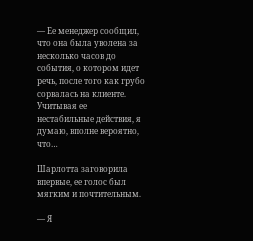— Ее менеджер сообщил, что она была уволена за несколько часов до события, о котором идет речь, после того как грубо сорвалась на клиенте. Учитывая ее нестабильные действия, я думаю, вполне вероятно, что…

Шарлотта заговорила впервые, ее голос был мягким и почтительным.

— Я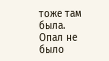тоже там была. Опал не было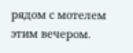рядом с мотелем этим вечером.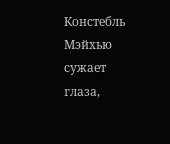Констебль Мэйхью сужает глаза,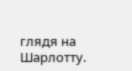глядя на Шарлотту.